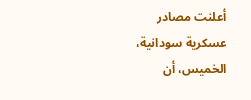أعلنت مصادر عسكرية سودانية، الخميس، أن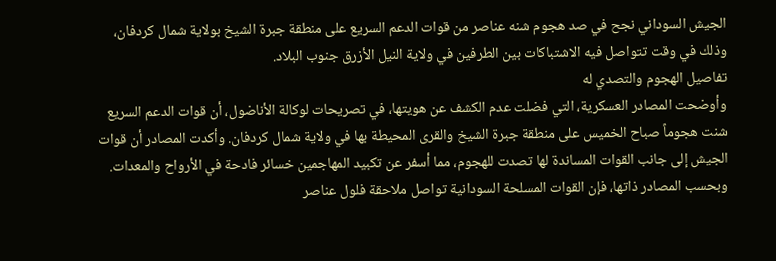الجيش السوداني نجح في صد هجوم شنه عناصر من قوات الدعم السريع على منطقة جبرة الشيخ بولاية شمال كردفان، وذلك في وقت تتواصل فيه الاشتباكات بين الطرفين في ولاية النيل الأزرق جنوب البلاد.
تفاصيل الهجوم والتصدي له
وأوضحت المصادر العسكرية، التي فضلت عدم الكشف عن هويتها، في تصريحات لوكالة الأناضول، أن قوات الدعم السريع شنت هجوماً صباح الخميس على منطقة جبرة الشيخ والقرى المحيطة بها في ولاية شمال كردفان. وأكدت المصادر أن قوات الجيش إلى جانب القوات المساندة لها تصدت للهجوم، مما أسفر عن تكبيد المهاجمين خسائر فادحة في الأرواح والمعدات.
وبحسب المصادر ذاتها، فإن القوات المسلحة السودانية تواصل ملاحقة فلول عناصر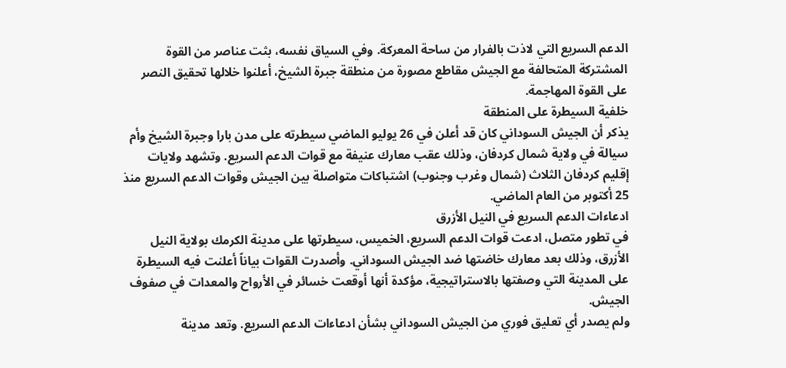الدعم السريع التي لاذت بالفرار من ساحة المعركة. وفي السياق نفسه، بثت عناصر من القوة المشتركة المتحالفة مع الجيش مقاطع مصورة من منطقة جبرة الشيخ، أعلنوا خلالها تحقيق النصر على القوة المهاجمة.
خلفية السيطرة على المنطقة
يذكر أن الجيش السوداني كان قد أعلن في 26 يوليو الماضي سيطرته على مدن بارا وجبرة الشيخ وأم سيالة في ولاية شمال كردفان، وذلك عقب معارك عنيفة مع قوات الدعم السريع. وتشهد ولايات إقليم كردفان الثلاث (شمال وغرب وجنوب) اشتباكات متواصلة بين الجيش وقوات الدعم السريع منذ 25 أكتوبر من العام الماضي.
ادعاءات الدعم السريع في النيل الأزرق
في تطور متصل، ادعت قوات الدعم السريع، الخميس، سيطرتها على مدينة الكرمك بولاية النيل الأزرق، وذلك بعد معارك خاضتها ضد الجيش السوداني. وأصدرت القوات بياناً أعلنت فيه السيطرة على المدينة التي وصفتها بالاستراتيجية، مؤكدة أنها أوقعت خسائر في الأرواح والمعدات في صفوف الجيش.
ولم يصدر أي تعليق فوري من الجيش السوداني بشأن ادعاءات الدعم السريع. وتعد مدينة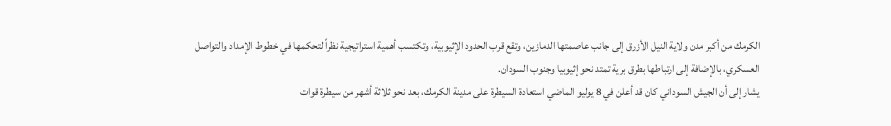الكرمك من أكبر مدن ولاية النيل الأزرق إلى جانب عاصمتها الدمازين، وتقع قرب الحدود الإثيوبية، وتكتسب أهمية استراتيجية نظراً لتحكمها في خطوط الإمداد والتواصل العسكري، بالإضافة إلى ارتباطها بطرق برية تمتد نحو إثيوبيا وجنوب السودان.
يشار إلى أن الجيش السوداني كان قد أعلن في 8 يوليو الماضي استعادة السيطرة على مدينة الكرمك، بعد نحو ثلاثة أشهر من سيطرة قوات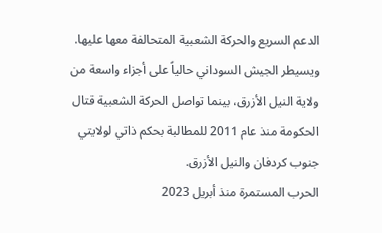الدعم السريع والحركة الشعبية المتحالفة معها عليها. ويسيطر الجيش السوداني حالياً على أجزاء واسعة من ولاية النيل الأزرق، بينما تواصل الحركة الشعبية قتال الحكومة منذ عام 2011 للمطالبة بحكم ذاتي لولايتي جنوب كردفان والنيل الأزرق.
الحرب المستمرة منذ أبريل 2023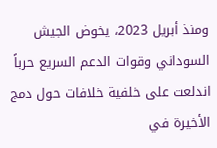ومنذ أبريل 2023، يخوض الجيش السوداني وقوات الدعم السريع حرباً اندلعت على خلفية خلافات حول دمج الأخيرة في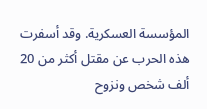المؤسسة العسكرية. وقد أسفرت هذه الحرب عن مقتل أكثر من 20 ألف شخص ونزوح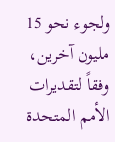ولجوء نحو 15 مليون آخرين، وفقاً لتقديرات الأمم المتحدة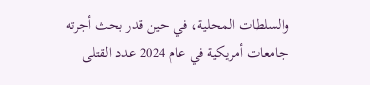والسلطات المحلية، في حين قدر بحث أجرته جامعات أمريكية في عام 2024 عدد القتلى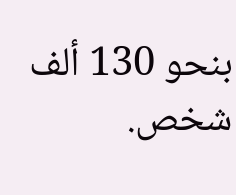بنحو 130 ألف شخص.